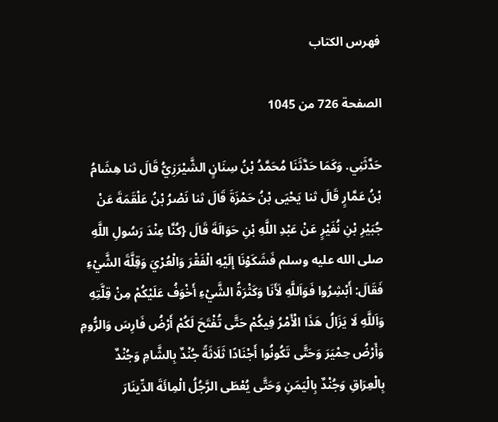فهرس الكتاب

الصفحة 726 من 1045

حَدَّثَنِي. وَكَمَا حَدَّثَنَا مُحَمَّدُ بْنُ سِنَانٍ الشَّيْرَزِيُّ قَالَ ثنا هِشَامُ بْنُ عَمَّارٍ قَالَ ثنا يَحْيَى بْنُ حَمْزَةَ قَالَ ثنا نَصْرُ بْنُ عَلْقَمَةَ عَنْ جُبَيْرِ بْنِ نُفَيْرٍ عَنْ عَبْدِ اللَّهِ بْنِ حَوَالَةَ قَالَ {كُنَّا عِنْدَ رَسُولِ اللَّهِ صلى الله عليه وسلم فَشَكَوْنَا إلَيْهِ الْفَقْرَ وَالْعُرْيَ وَقِلَّةَ الشَّيْءِ فَقَالَ: أَبْشِرُوا فَوَاَللَّهِ لَأَنَا وَكَثْرَةُ الشَّيْءِ أَخْوَفُ عَلَيْكُمْ مِنْ قِلَّتِهِ وَاَللَّهِ لَا يَزَالُ هَذَا الْأَمْرُ فِيكُمْ حَتَّى تُفْتَحَ لَكُمْ أَرْضُ فَارِسَ وَالرُّومِ وَأَرْضُ حِمْيَرَ وَحَتَّى تَكُونُوا أَجْنَادًا ثَلَاثَةً جُنْدٌ بِالشَّامِ وَجُنْدٌ بِالْعِرَاقِ وَجُنْدٌ بِالْيَمَنِ وَحَتَّى يُعْطَى الرَّجُلُ الْمِائَةَ الدِّينَارَ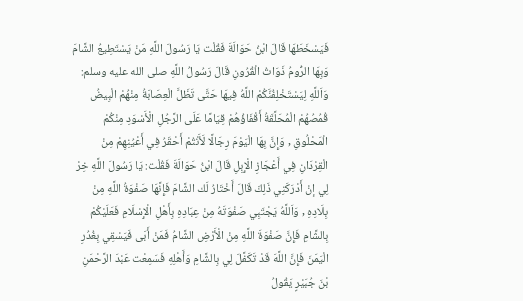فَيَسْخَطَهَا قَالَ ابْنُ حَوَالَةَ فَقُلْت يَا رَسُولَ اللَّهِ مَنْ يَسْتَطِيعُ الشَّامَ وَبِهَا الرُّومُ ذَوَاتُ الْقُرُونِ قَالَ رَسُولُ اللَّهِ صلى الله عليه وسلم: وَاَللَّهِ لِيَسْتَخْلِفُنَّكُمْ اللَّهُ فِيهَا حَتَّى تَظَلَّ الْعِصَابَةُ مِنْهُمْ الْبِيضُ قُمُصُهُمْ الْمُحَلَّقَةُ أَقْفَاؤُهُمْ قِيَامًا عَلَى الرَّجُلِ الْأَسْوَدِ مِنْكُمْ الْمَحْلُوقِ , وَإِنَّ بِهَا الْيَوْمَ رِجَالًا لَأَنْتُمْ أَحْقَرُ فِي أَعْيُنِهِمْ مِنْ الْقِرْدَانِ فِي أَعْجَازِ الْإِبِلِ قَالَ ابْنُ حَوَالَةَ فَقُلْت: يَا رَسُولَ اللَّهِ خِرْ لِي إنْ أَدْرَكَنِي ذَلِكَ قَالَ أَخْتَارُ لَك الشَّامَ فَإِنَّهَا صَفْوَةُ اللَّهِ مِنْ بِلَادِهِ , وَاَللَّهُ يَجْتَبِي صَفْوَتَهُ مِنْ عِبَادِهِ بِأَهْلِ الْإِسْلَامِ فَعَلَيْكُمْ بِالشَّامِ فَإِنَّ صَفْوَةَ اللَّهِ مِنْ الْأَرْضِ الشَّامُ فَمَنْ أَبَى فَيَسْقِي بِغُدُرِ الْيَمَنَ فَإِنَّ اللَّهَ قَدْ تَكَفَّلَ لِي بِالشَّامِ وَأَهْلِهِ فَسَمِعْت عَبْدَ الرَّحْمَنِ بْنَ جُبَيْرٍ يَقُولُ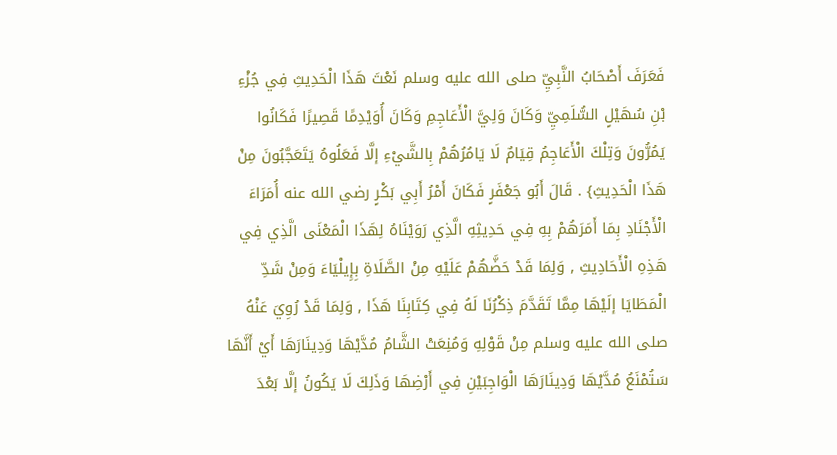فَعَرَفَ أَصْحَابُ النَّبِيِّ صلى الله عليه وسلم نَعْتَ هَذَا الْحَدِيثِ فِي جُزْءِ بْنِ سُهَيْلٍ السُّلَمِيِّ وَكَانَ وَلِيَّ الْأَعَاجِمِ وَكَانَ أُوَيْدِمًا قَصِيرًا فَكَانُوا يَمُرُّونَ وَتِلْكَ الْأَعَاجِمُ قِيَامٌ لَا يَامُرُهُمْ بِالشَّيْءِ إلَّا فَعَلُوهُ يَتَعَجَّبُونَ مِنْ هَذَا الْحَدِيثِ} . قَالَ أَبُو جَعْفَرٍ فَكَانَ أَمْرُ أَبِي بَكْرٍ رضي الله عنه أُمَرَاءَ الْأَجْنَادِ بِمَا أَمَرَهُمْ بِهِ فِي حَدِيثِهِ الَّذِي رَوَيْنَاهُ لِهَذَا الْمَعْنَى الَّذِي فِي هَذِهِ الْأَحَادِيثِ , وَلِمَا قَدْ حَضَّهُمْ عَلَيْهِ مِنْ الصَّلَاةِ بِإِيلْيَاءَ وَمِنْ شَدِّ الْمَطَايَا إلَيْهَا مِمَّا تَقَدَّمَ ذِكْرُنَا لَهُ فِي كِتَابِنَا هَذَا , وَلِمَا قَدْ رُوِيَ عَنْهُ صلى الله عليه وسلم مِنْ قَوْلِهِ وَمُنِعَتْ الشَّامُ مُدَّيْهَا وَدِينَارَهَا أَيْ أَنَّهَا سَتُمْنَعُ مُدَّيْهَا وَدِينَارَهَا الْوَاجِبَيْنِ فِي أَرْضِهَا وَذَلِكَ لَا يَكُونُ إلَّا بَعْدَ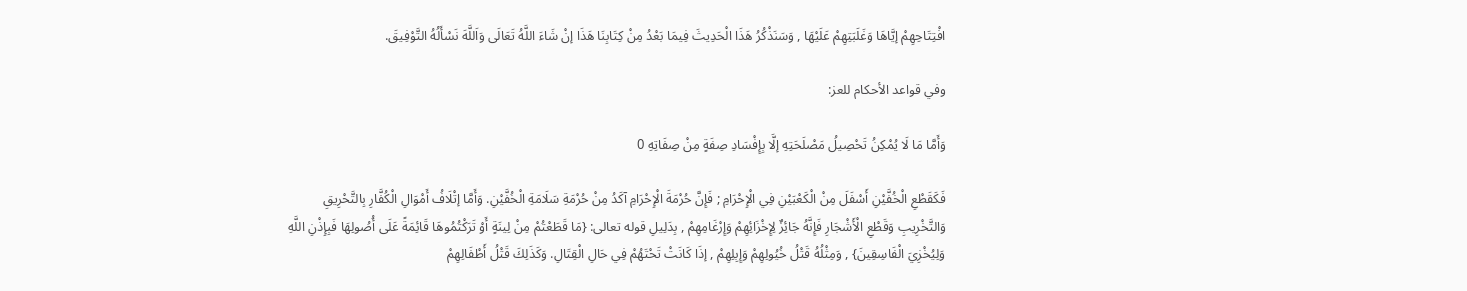افْتِتَاحِهِمْ إيَّاهَا وَغَلَبَتِهِمْ عَلَيْهَا , وَسَنَذْكُرُ هَذَا الْحَدِيثَ فِيمَا بَعْدُ مِنْ كِتَابِنَا هَذَا إنْ شَاءَ اللَّهُ تَعَالَى وَاَللَّهَ نَسْأَلُهُ التَّوْفِيقَ.

وفي قواعد الأحكام للعز:

وَأَمَّا مَا لَا يُمْكِنُ تَحْصِيلُ مَصْلَحَتِهِ إلَّا بِإِفْسَادِ صِفَةٍ مِنْ صِفَاتِهِ 0

فَكَقَطْعِ الْخُفَّيْنِ أَسْفَلَ مِنْ الْكَعْبَيْنِ فِي الْإِحْرَامِ ; فَإِنَّ حُرْمَةَ الْإِحْرَامِ آكَدُ مِنْ حُرْمَةِ سَلَامَةِ الْخُفَّيْنِ. وَأَمَّا إتْلَافُ أَمْوَالِ الْكُفَّارِ بِالتَّحْرِيقِ وَالتَّخْرِيبِ وَقَطْعِ الْأَشْجَارِ فَإِنَّهُ جَائِزٌ لِإِخْزَائِهِمْ وَإِرْغَامِهِمْ , بِدَلِيلِ قوله تعالى: {مَا قَطَعْتُمْ مِنْ لِينَةٍ أَوْ تَرَكْتُمُوهَا قَائِمَةً عَلَى أُصُولِهَا فَبِإِذْنِ اللَّهِ وَلِيُخْزِيَ الْفَاسِقِينَ} , وَمِثْلُهُ قَتْلُ خُيُولِهِمْ وَإِبِلِهِمْ , إذَا كَانَتْ تَحْتَهُمْ فِي حَالِ الْقِتَالِ. وَكَذَلِكَ قَتْلُ أَطْفَالِهِمْ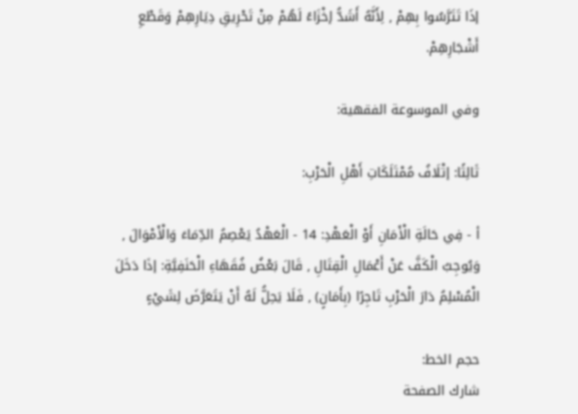إذَا تَتَرَّسُوا بِهِمْ , لِأَنَّهُ أَشَدُّ إخْزَاءً لَهُمْ مِنْ تَحْرِيقِ دِيَارِهِمْ وَقَطْعِ أَشْجَارِهِمْ.

وفي الموسوعة الفقهية:

ثَالِثًا: إتْلَافُ مُمْتَلَكَاتِ أَهْلِ الْحَرْبِ:

أ - فِي حَالَةِ الْأَمَانِ أَوْ الْعَهْدِ: 14 - الْعَهْدُ يَعْصِمُ الدِّمَاءَ وَالْأَمْوَالَ , وَيُوجِبُ الْكَفَّ عَنْ أَعْمَالِ الْقِتَالِ , قَالَ بَعْضُ فُقَهَاءِ الْحَنَفِيَّةِ: إذَا دَخَلَ الْمُسْلِمُ دَارَ الْحَرْبِ تَاجِرًا (بِأَمَانٍ) , فَلَا يَحِلُّ لَهُ أَنْ يَتَعَرَّضَ لِشَيْءٍ

حجم الخط:
شارك الصفحة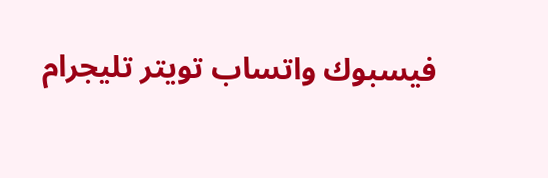فيسبوك واتساب تويتر تليجرام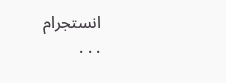انستجرام
. . .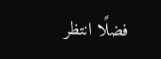فضلًا انتظر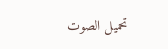تحميل الصوت